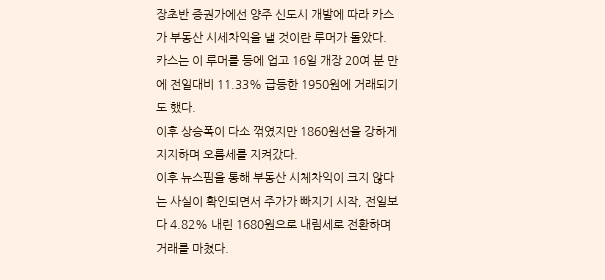장초반 증권가에선 양주 신도시 개발에 따라 카스가 부동산 시세차익을 낼 것이란 루머가 돌았다.
카스는 이 루머를 등에 업고 16일 개장 20여 분 만에 전일대비 11.33% 급등한 1950원에 거래되기도 했다.
이후 상승폭이 다소 꺾였지만 1860원선을 강하게 지지하며 오름세를 지켜갔다.
이후 뉴스핌을 통해 부동산 시체차익이 크지 않다는 사실이 확인되면서 주가가 빠지기 시작, 전일보다 4.82% 내린 1680원으로 내림세로 전환하며 거래를 마쳤다.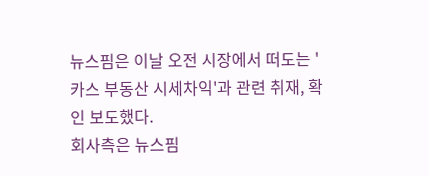뉴스핌은 이날 오전 시장에서 떠도는 '카스 부동산 시세차익'과 관련 취재, 확인 보도했다.
회사측은 뉴스핌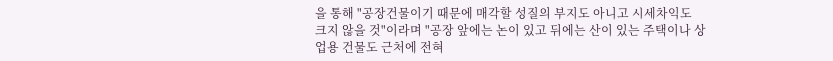을 통해 "공장건물이기 때문에 매각할 성질의 부지도 아니고 시세차익도 크지 않을 것"이라며 "공장 앞에는 논이 있고 뒤에는 산이 있는 주택이나 상업용 건물도 근처에 전혀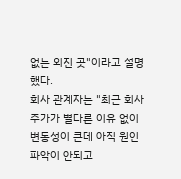없는 외진 곳"이라고 설명했다.
회사 관계자는 "최근 회사 주가가 별다른 이유 없이 변동성이 큰데 아직 원인 파악이 안되고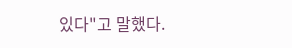있다"고 말했다.